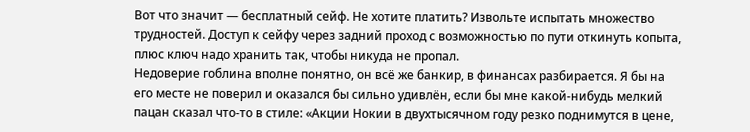Вот что значит — бесплатный сейф. Не хотите платить? Извольте испытать множество трудностей. Доступ к сейфу через задний проход с возможностью по пути откинуть копыта, плюс ключ надо хранить так, чтобы никуда не пропал.
Недоверие гоблина вполне понятно, он всё же банкир, в финансах разбирается. Я бы на его месте не поверил и оказался бы сильно удивлён, если бы мне какой-нибудь мелкий пацан сказал что-то в стиле: «Акции Нокии в двухтысячном году резко поднимутся в цене,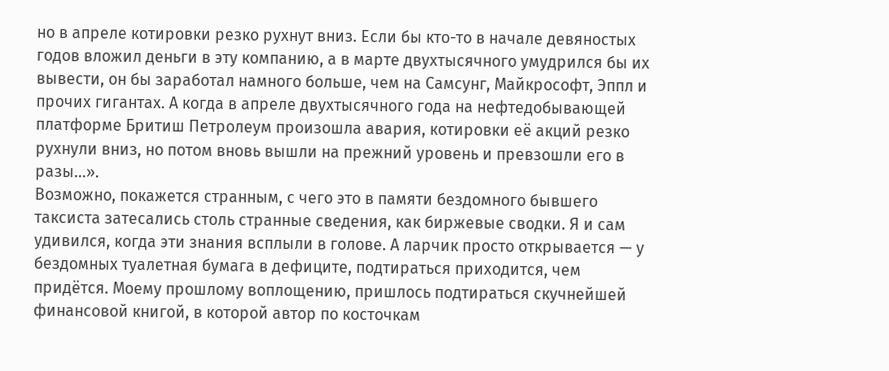но в апреле котировки резко рухнут вниз. Если бы кто-то в начале девяностых годов вложил деньги в эту компанию, а в марте двухтысячного умудрился бы их вывести, он бы заработал намного больше, чем на Самсунг, Майкрософт, Эппл и прочих гигантах. А когда в апреле двухтысячного года на нефтедобывающей платформе Бритиш Петролеум произошла авария, котировки её акций резко рухнули вниз, но потом вновь вышли на прежний уровень и превзошли его в разы…».
Возможно, покажется странным, с чего это в памяти бездомного бывшего таксиста затесались столь странные сведения, как биржевые сводки. Я и сам удивился, когда эти знания всплыли в голове. А ларчик просто открывается — у бездомных туалетная бумага в дефиците, подтираться приходится, чем придётся. Моему прошлому воплощению, пришлось подтираться скучнейшей финансовой книгой, в которой автор по косточкам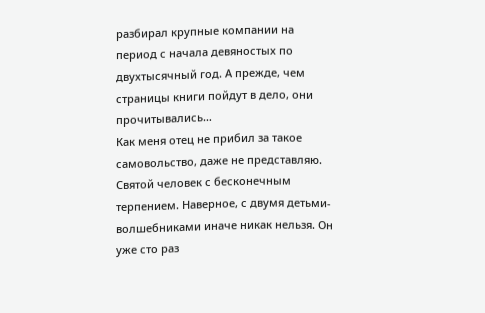разбирал крупные компании на период с начала девяностых по двухтысячный год. А прежде, чем страницы книги пойдут в дело, они прочитывались…
Как меня отец не прибил за такое самовольство, даже не представляю. Святой человек с бесконечным терпением. Наверное, с двумя детьми-волшебниками иначе никак нельзя. Он уже сто раз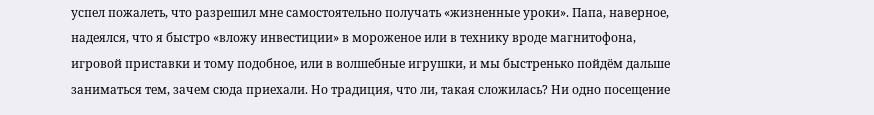успел пожалеть, что разрешил мне самостоятельно получать «жизненные уроки». Папа, наверное, надеялся, что я быстро «вложу инвестиции» в мороженое или в технику вроде магнитофона, игровой приставки и тому подобное, или в волшебные игрушки, и мы быстренько пойдём дальше заниматься тем, зачем сюда приехали. Но традиция, что ли, такая сложилась? Ни одно посещение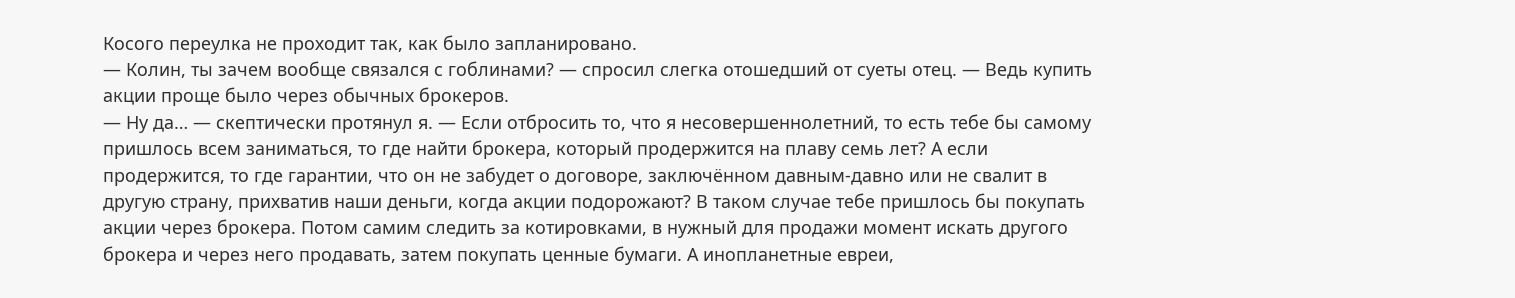Косого переулка не проходит так, как было запланировано.
— Колин, ты зачем вообще связался с гоблинами? — спросил слегка отошедший от суеты отец. — Ведь купить акции проще было через обычных брокеров.
— Ну да… — скептически протянул я. — Если отбросить то, что я несовершеннолетний, то есть тебе бы самому пришлось всем заниматься, то где найти брокера, который продержится на плаву семь лет? А если продержится, то где гарантии, что он не забудет о договоре, заключённом давным-давно или не свалит в другую страну, прихватив наши деньги, когда акции подорожают? В таком случае тебе пришлось бы покупать акции через брокера. Потом самим следить за котировками, в нужный для продажи момент искать другого брокера и через него продавать, затем покупать ценные бумаги. А инопланетные евреи,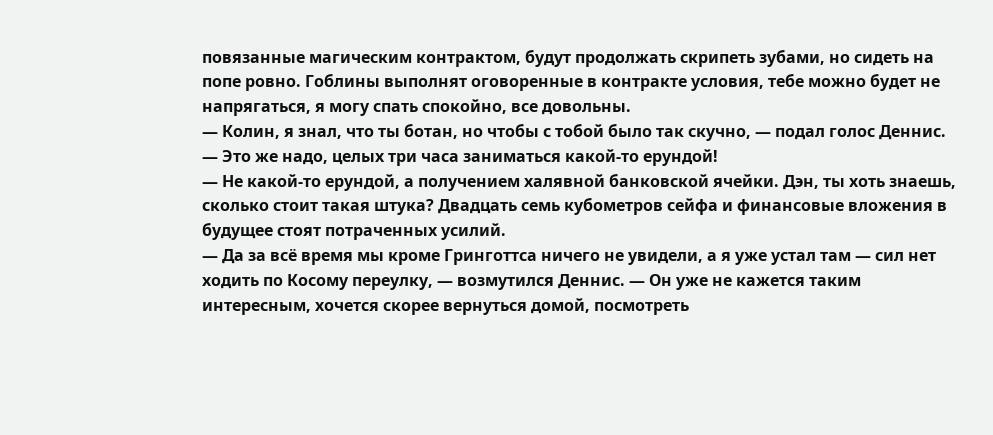повязанные магическим контрактом, будут продолжать скрипеть зубами, но сидеть на попе ровно. Гоблины выполнят оговоренные в контракте условия, тебе можно будет не напрягаться, я могу спать спокойно, все довольны.
— Колин, я знал, что ты ботан, но чтобы с тобой было так скучно, — подал голос Деннис. — Это же надо, целых три часа заниматься какой-то ерундой!
— Не какой-то ерундой, а получением халявной банковской ячейки. Дэн, ты хоть знаешь, сколько стоит такая штука? Двадцать семь кубометров сейфа и финансовые вложения в будущее стоят потраченных усилий.
— Да за всё время мы кроме Гринготтса ничего не увидели, а я уже устал там — сил нет ходить по Косому переулку, — возмутился Деннис. — Он уже не кажется таким интересным, хочется скорее вернуться домой, посмотреть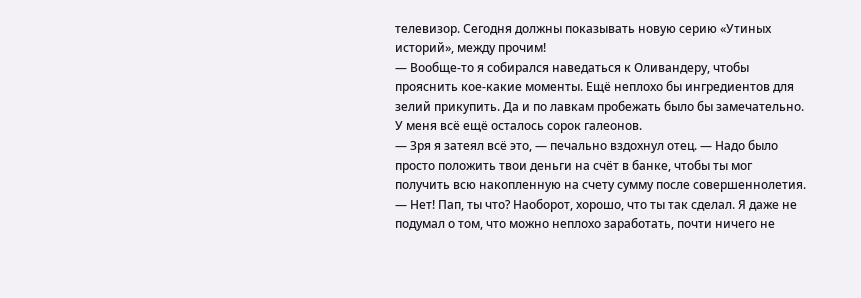телевизор. Сегодня должны показывать новую серию «Утиных историй», между прочим!
— Вообще-то я собирался наведаться к Оливандеру, чтобы прояснить кое-какие моменты. Ещё неплохо бы ингредиентов для зелий прикупить. Да и по лавкам пробежать было бы замечательно. У меня всё ещё осталось сорок галеонов.
— Зря я затеял всё это, — печально вздохнул отец. — Надо было просто положить твои деньги на счёт в банке, чтобы ты мог получить всю накопленную на счету сумму после совершеннолетия.
— Нет! Пап, ты что? Наоборот, хорошо, что ты так сделал. Я даже не подумал о том, что можно неплохо заработать, почти ничего не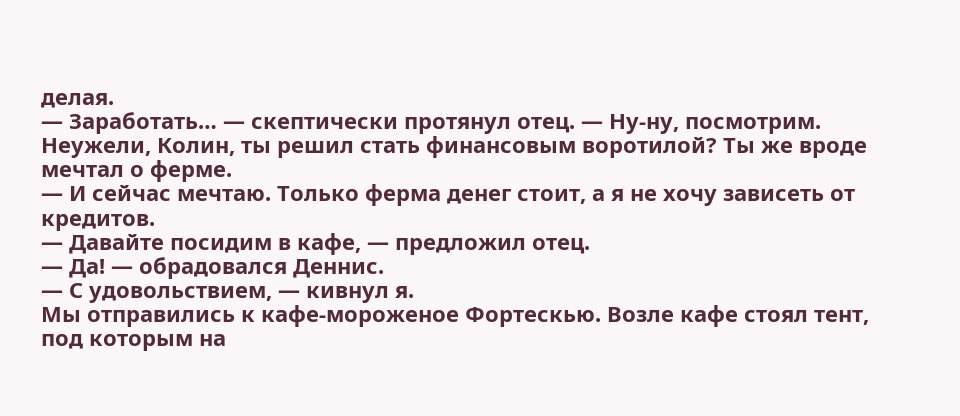делая.
— Заработать… — скептически протянул отец. — Ну-ну, посмотрим. Неужели, Колин, ты решил стать финансовым воротилой? Ты же вроде мечтал о ферме.
— И сейчас мечтаю. Только ферма денег стоит, а я не хочу зависеть от кредитов.
— Давайте посидим в кафе, — предложил отец.
— Да! — обрадовался Деннис.
— С удовольствием, — кивнул я.
Мы отправились к кафе-мороженое Фортескью. Возле кафе стоял тент, под которым на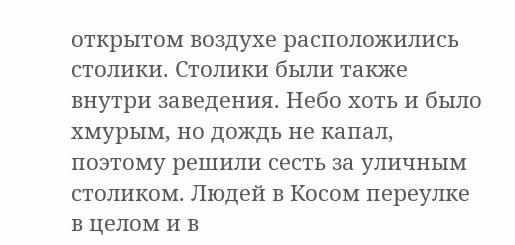открытом воздухе расположились столики. Столики были также внутри заведения. Небо хоть и было хмурым, но дождь не капал, поэтому решили сесть за уличным столиком. Людей в Косом переулке в целом и в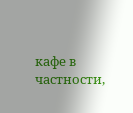кафе в частности,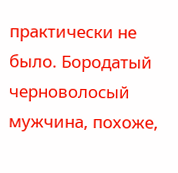практически не было. Бородатый черноволосый мужчина, похоже,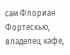сам Флориан Фортескью, владелец кафе,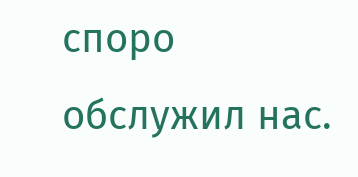споро обслужил нас.